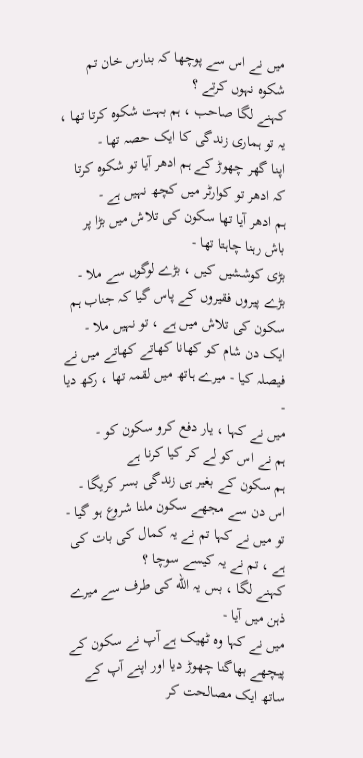میں نے اس سے پوچھا کہ بنارس خان تم شکوہ نہوں کرتے ؟
کہنے لگا صاحب ، ہم بہت شکوہ کرتا تھا ، یہ تو ہماری زندگی کا ایک حصہ تھا -
اپنا گھر چھوڑ کے ہم ادھر آیا تو شکوہ کرتا کہ ادھر تو کوارٹر میں کچھ نہیں ہے -
ہم ادھر آیا تھا سکون کی تلاش میں بڑا پر باش رہنا چاہتا تھا -
بڑی کوششیں کیں ، بڑے لوگوں سے ملا -
بڑے پیروں فقیروں کے پاس گیا کہ جناب ہم سکون کی تلاش میں ہے ، تو نہیں ملا -
ایک دن شام کو کھانا کھاتے کھاتے میں نے فیصلہ کیا - میرے ہاتھ میں لقمہ تھا ، رکھ دیا -
میں نے کہا ، یار دفع کرو سکون کو -
ہم نے اس کو لے کر کیا کرنا ہے
ہم سکون کے بغیر ہی زندگی بسر کریگا -
اس دن سے مجھے سکون ملنا شروع ہو گیا -
تو میں نے کہا تم نے یہ کمال کی بات کی ہے ، تم نے یہ کیسے سوچا ؟
کہنے لگا ، بس یہ الله کی طرف سے میرے ذہن میں آیا -
میں نے کہا وہ ٹھیک ہے آپ نے سکون کے پیچھے بھاگنا چھوڑ دیا اور اپنے آپ کے ساتھ ایک مصالحت کر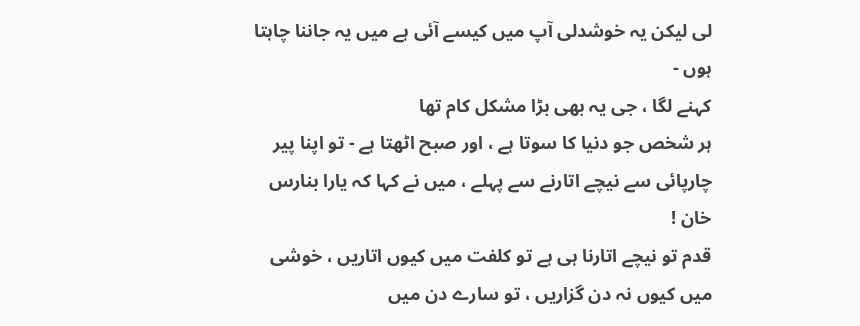لی لیکن یہ خوشدلی آپ میں کیسے آئی ہے میں یہ جاننا چاہتا ہوں -
کہنے لگا ، جی یہ بھی بڑا مشکل کام تھا
ہر شخص جو دنیا کا سوتا ہے ، اور صبح اٹھتا ہے - تو اپنا پیر چارپائی سے نیچے اتارنے سے پہلے ، میں نے کہا کہ یارا بنارس خان !
قدم تو نیچے اتارنا ہی ہے تو کلفت میں کیوں اتاریں ، خوشی میں کیوں نہ دن گزاریں ، تو سارے دن میں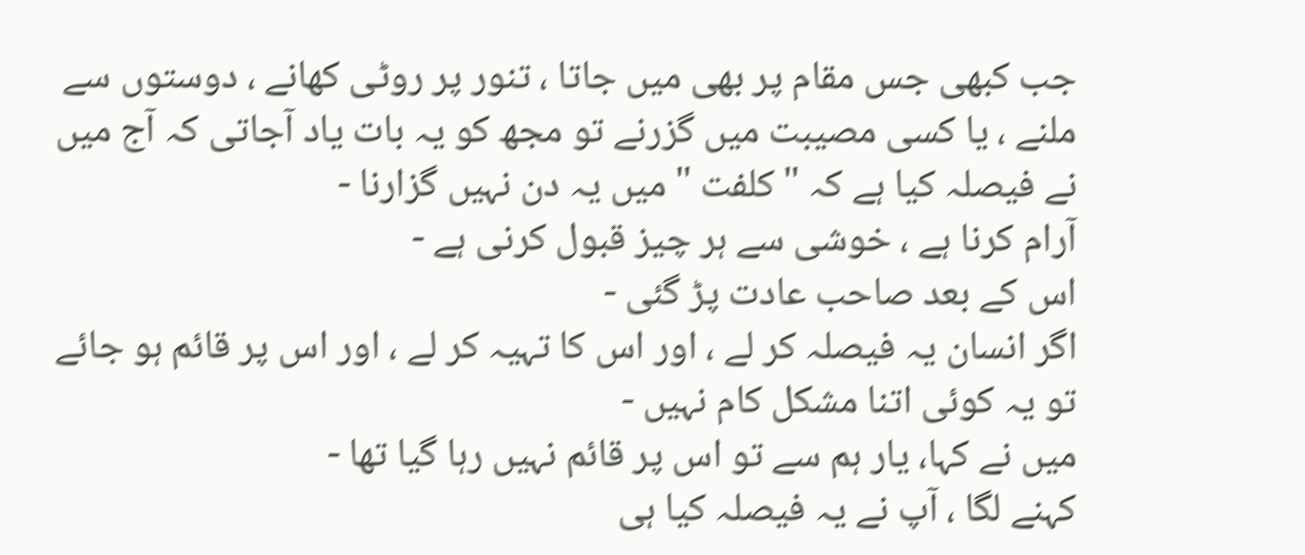جب کبھی جس مقام پر بھی میں جاتا ، تنور پر روٹی کھانے ، دوستوں سے ملنے ، یا کسی مصیبت میں گزرنے تو مجھ کو یہ بات یاد آجاتی کہ آج میں نے فیصلہ کیا ہے کہ " کلفت " میں یہ دن نہیں گزارنا -
آرام کرنا ہے ، خوشی سے ہر چیز قبول کرنی ہے -
اس کے بعد صاحب عادت پڑ گئی -
اگر انسان یہ فیصلہ کر لے ، اور اس کا تہیہ کر لے ، اور اس پر قائم ہو جائے تو یہ کوئی اتنا مشکل کام نہیں -
میں نے کہا، یار ہم سے تو اس پر قائم نہیں رہا گیا تھا -
کہنے لگا ، آپ نے یہ فیصلہ کیا ہی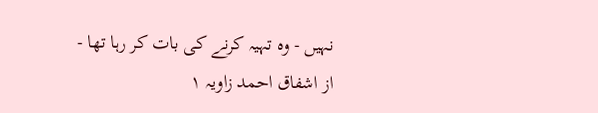نہیں - وہ تہیہ کرنے کی بات کر رہا تھا -
از اشفاق احمد زاویہ ١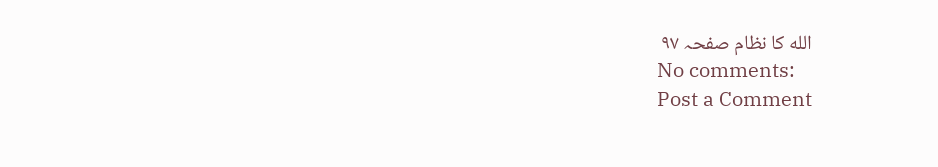الله کا نظام صفحہ ٩٧
No comments:
Post a Comment